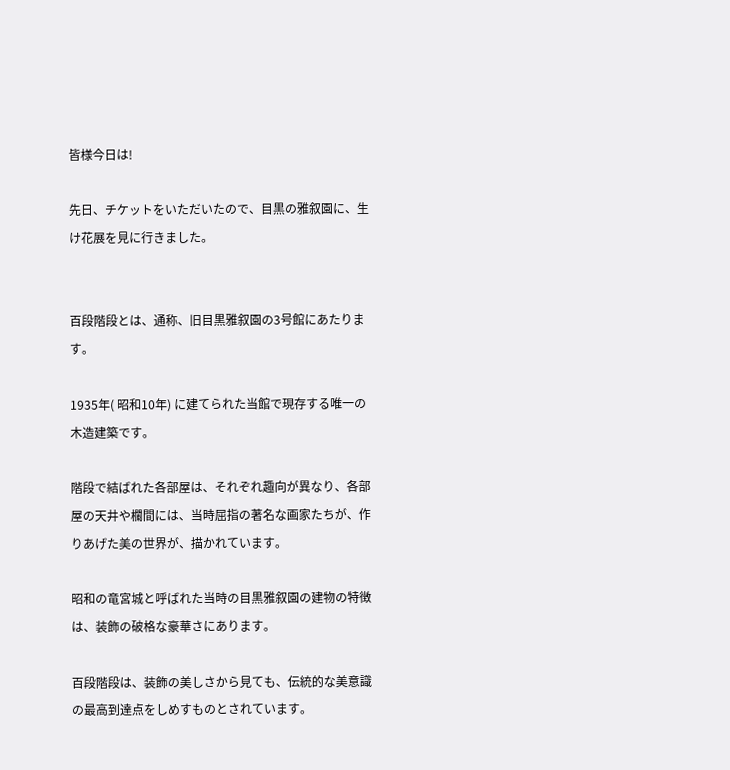皆様今日は!

先日、チケットをいただいたので、目黒の雅叙園に、生け花展を見に行きました。


百段階段とは、通称、旧目黒雅叙園の3号館にあたります。

1935年( 昭和10年) に建てられた当館で現存する唯一の木造建築です。

階段で結ばれた各部屋は、それぞれ趣向が異なり、各部屋の天井や欄間には、当時屈指の著名な画家たちが、作りあげた美の世界が、描かれています。

昭和の竜宮城と呼ばれた当時の目黒雅叙園の建物の特徴は、装飾の破格な豪華さにあります。

百段階段は、装飾の美しさから見ても、伝統的な美意識の最高到達点をしめすものとされています。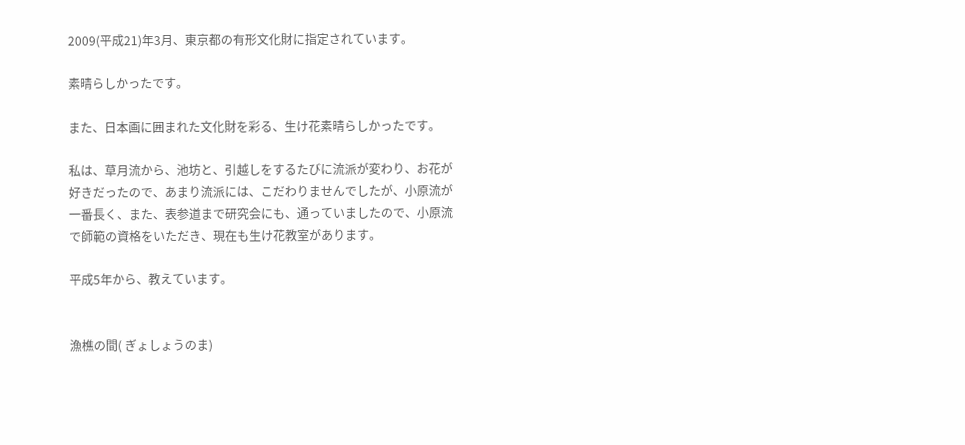2009(平成21)年3月、東京都の有形文化財に指定されています。

素晴らしかったです。

また、日本画に囲まれた文化財を彩る、生け花素晴らしかったです。

私は、草月流から、池坊と、引越しをするたびに流派が変わり、お花が好きだったので、あまり流派には、こだわりませんでしたが、小原流が一番長く、また、表参道まで研究会にも、通っていましたので、小原流で師範の資格をいただき、現在も生け花教室があります。

平成5年から、教えています。


漁樵の間( ぎょしょうのま)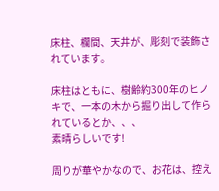床柱、欄間、天井が、彫刻で装飾されています。

床柱はともに、樹齢約300年のヒノキで、一本の木から掘り出して作られているとか、、、
素晴らしいです!

周りが華やかなので、お花は、控え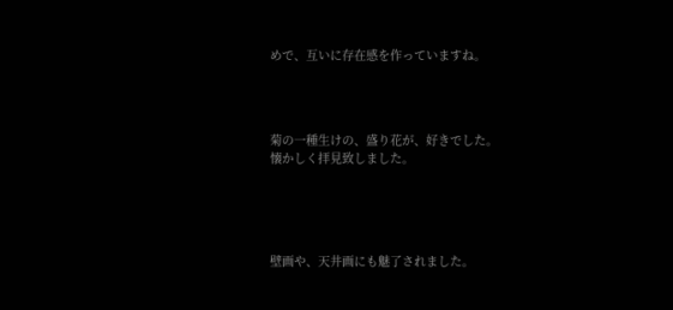めで、互いに存在感を作っていますね。




菊の一種生けの、盛り花が、好きでした。
懐かしく拝見致しました。





壁画や、天井画にも魅了されました。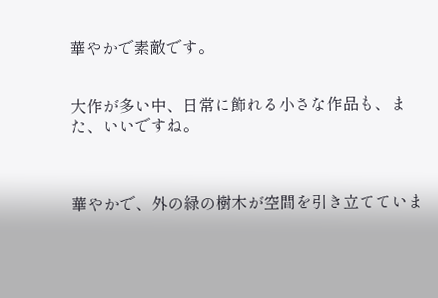華やかで素敵です。


大作が多い中、日常に飾れる小さな作品も、また、いいですね。



華やかで、外の緑の樹木が空間を引き立てていま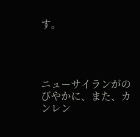す。




ニューサイランがのびやかに、また、カンレン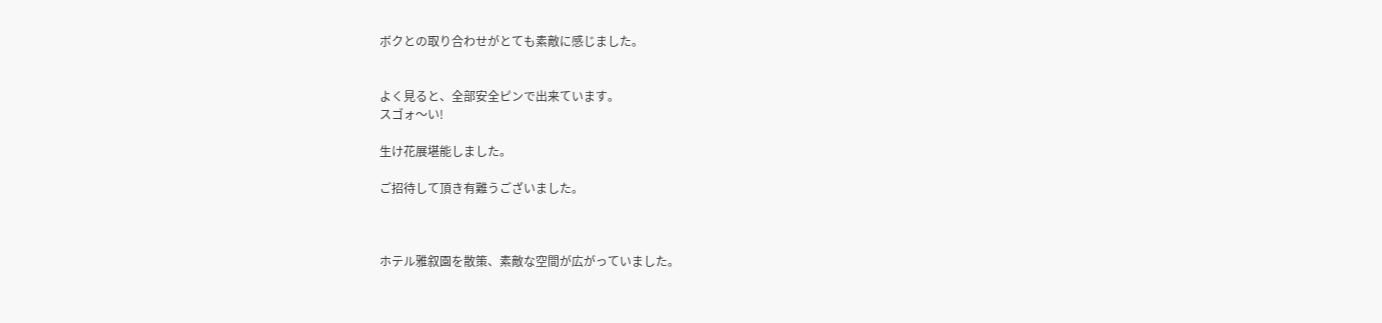ボクとの取り合わせがとても素敵に感じました。


よく見ると、全部安全ピンで出来ています。
スゴォ〜い!

生け花展堪能しました。

ご招待して頂き有難うございました。



ホテル雅叙園を散策、素敵な空間が広がっていました。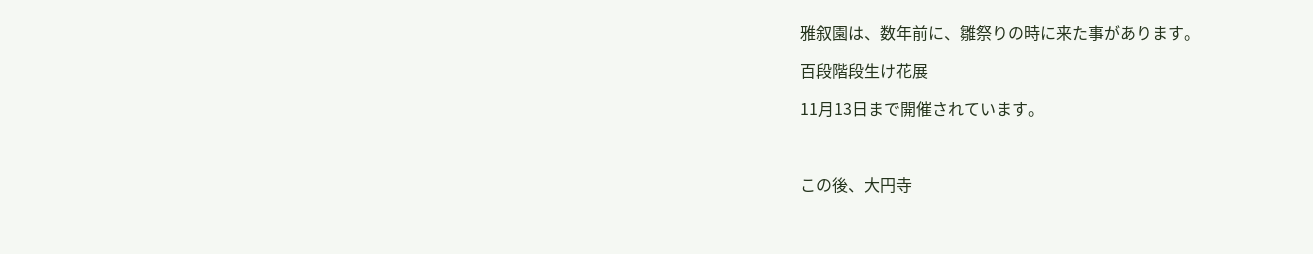雅叙園は、数年前に、雛祭りの時に来た事があります。

百段階段生け花展

11月13日まで開催されています。



この後、大円寺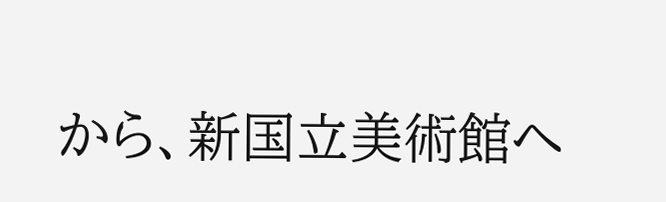から、新国立美術館へ